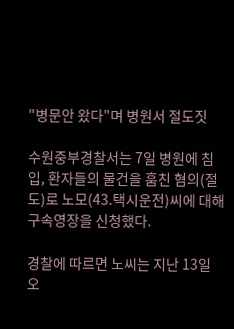"병문안 왔다"며 병원서 절도짓

수원중부경찰서는 7일 병원에 침입, 환자들의 물건을 훔친 혐의(절도)로 노모(43.택시운전)씨에 대해 구속영장을 신청했다.

경찰에 따르면 노씨는 지난 13일 오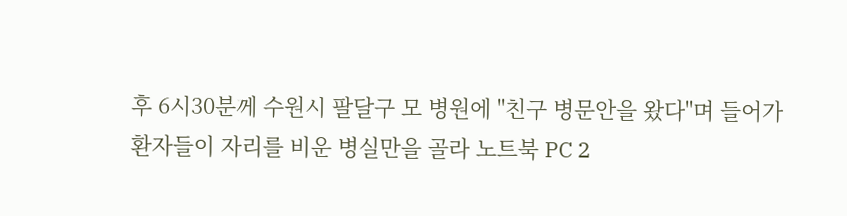후 6시30분께 수원시 팔달구 모 병원에 "친구 병문안을 왔다"며 들어가 환자들이 자리를 비운 병실만을 골라 노트북 PC 2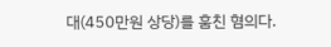대(450만원 상당)를 훔친 혐의다.